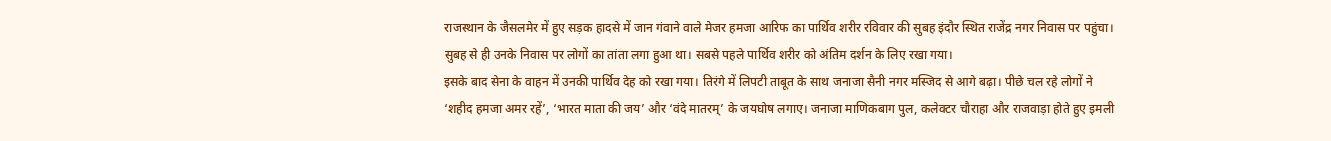राजस्थान के जैसलमेर में हुए सड़क हादसे में जान गंवाने वाले मेजर हमजा आरिफ का पार्थिव शरीर रविवार की सुबह इंदौर स्थित राजेंद्र नगर निवास पर पहुंचा। सुबह से ही उनके निवास पर लोगों का तांता लगा हुआ था। सबसे पहले पार्थिव शरीर को अंतिम दर्शन के लिए रखा गया।
इसके बाद सेना के वाहन में उनकी पार्थिव देह को रखा गया। तिरंगे में लिपटी ताबूत के साथ जनाजा सैनी नगर मस्जिद से आगे बढ़ा। पीछे चल रहे लोगों ने ‘शहीद हमजा अमर रहें’, ‘भारत माता की जय’ और ‘वंदे मातरम्’ के जयघोष लगाए। जनाजा माणिकबाग पुल, कलेक्टर चौराहा और राजवाड़ा होते हुए इमली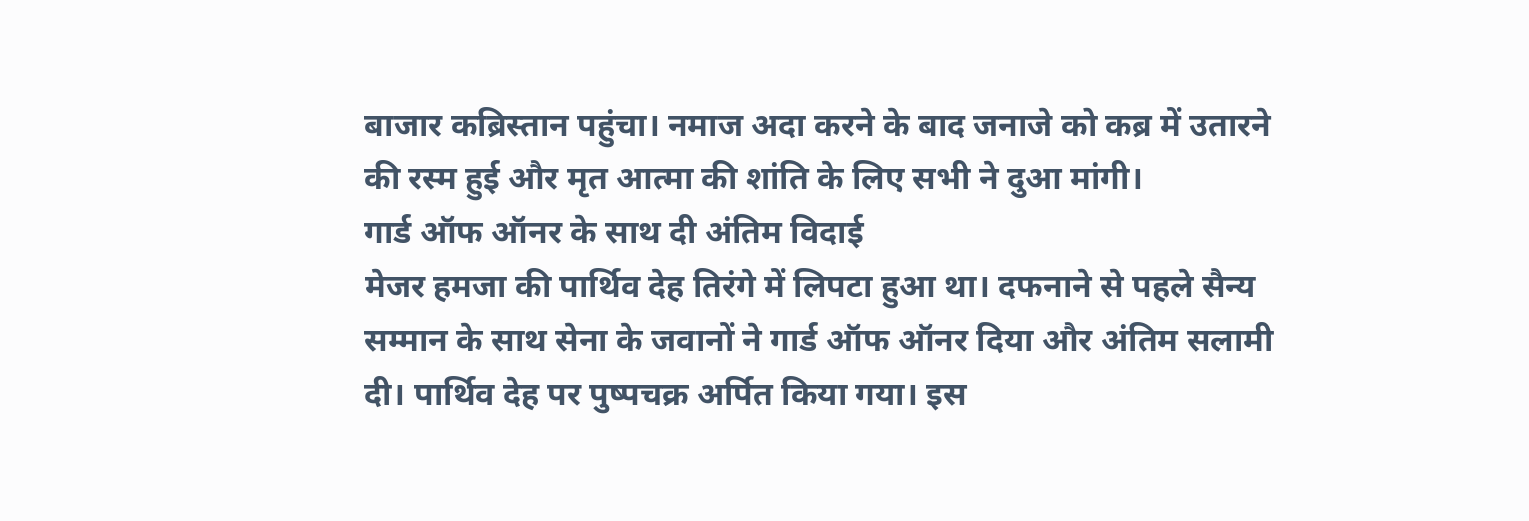बाजार कब्रिस्तान पहुंचा। नमाज अदा करने के बाद जनाजे को कब्र में उतारने की रस्म हुई और मृत आत्मा की शांति के लिए सभी ने दुआ मांगी।
गार्ड ऑफ ऑनर के साथ दी अंतिम विदाई
मेजर हमजा की पार्थिव देह तिरंगे में लिपटा हुआ था। दफनाने से पहले सैन्य सम्मान के साथ सेना के जवानों ने गार्ड ऑफ ऑनर दिया और अंतिम सलामी दी। पार्थिव देह पर पुष्पचक्र अर्पित किया गया। इस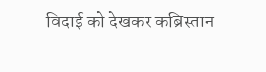विदाई को देखकर कब्रिस्तान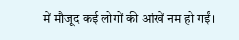में मौजूद कई लोगों की आंखें नम हो गईं।